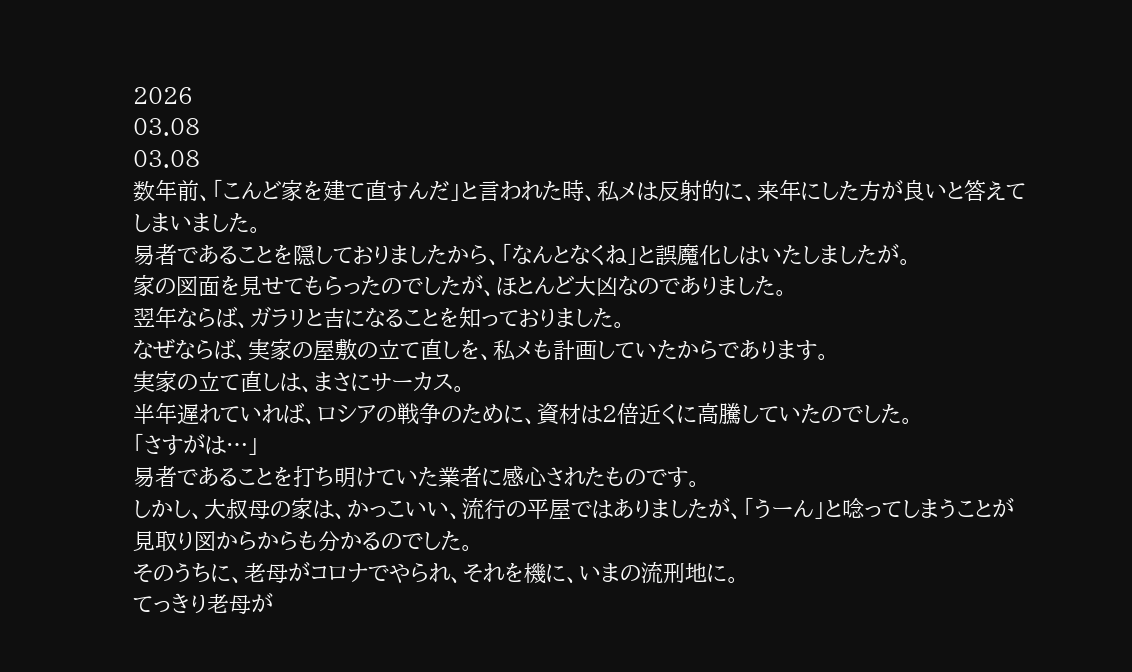2026
03.08
03.08
数年前、「こんど家を建て直すんだ」と言われた時、私メは反射的に、来年にした方が良いと答えてしまいました。
易者であることを隠しておりましたから、「なんとなくね」と誤魔化しはいたしましたが。
家の図面を見せてもらったのでしたが、ほとんど大凶なのでありました。
翌年ならば、ガラリと吉になることを知っておりました。
なぜならば、実家の屋敷の立て直しを、私メも計画していたからであります。
実家の立て直しは、まさにサーカス。
半年遅れていれば、ロシアの戦争のために、資材は2倍近くに高騰していたのでした。
「さすがは…」
易者であることを打ち明けていた業者に感心されたものです。
しかし、大叔母の家は、かっこいい、流行の平屋ではありましたが、「うーん」と唸ってしまうことが見取り図からからも分かるのでした。
そのうちに、老母がコロナでやられ、それを機に、いまの流刑地に。
てっきり老母が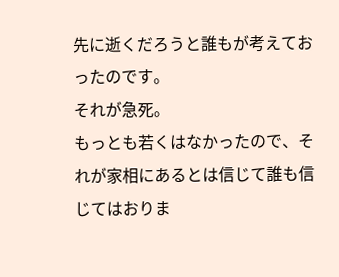先に逝くだろうと誰もが考えておったのです。
それが急死。
もっとも若くはなかったので、それが家相にあるとは信じて誰も信じてはおりま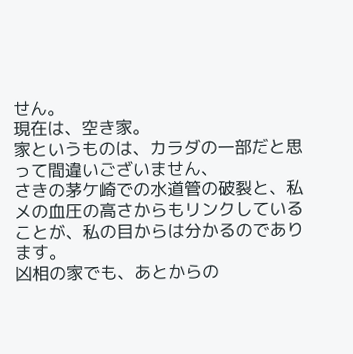せん。
現在は、空き家。
家というものは、カラダの一部だと思って間違いございません、
さきの茅ケ崎での水道管の破裂と、私メの血圧の高さからもリンクしていることが、私の目からは分かるのであります。
凶相の家でも、あとからの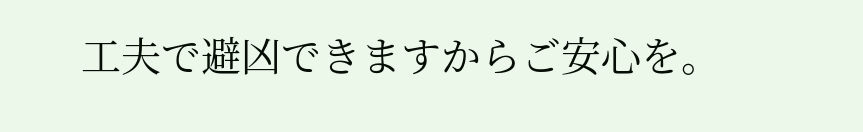工夫で避凶できますからご安心を。